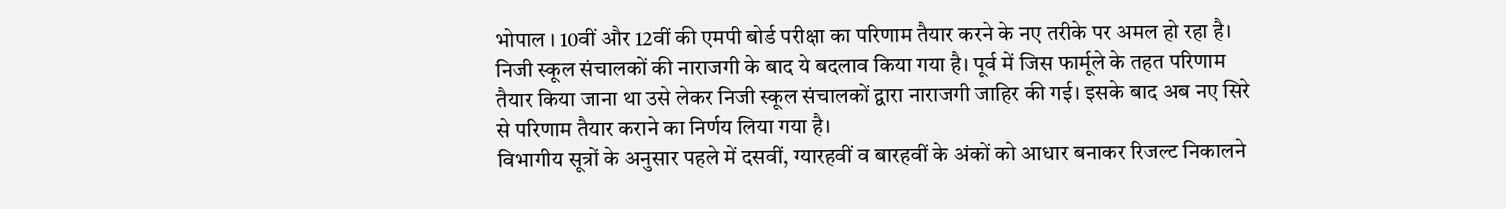भोपाल । 10वीं और 12वीं की एमपी बोर्ड परीक्षा का परिणाम तैयार करने के नए तरीके पर अमल हो रहा है। निजी स्कूल संचालकों की नाराजगी के बाद ये बदलाव किया गया है। पूर्व में जिस फार्मूले के तहत परिणाम तैयार किया जाना था उसे लेकर निजी स्कूल संचालकों द्वारा नाराजगी जाहिर की गई। इसके बाद अब नए सिरे से परिणाम तैयार कराने का निर्णय लिया गया है।
विभागीय सूत्रों के अनुसार पहले में दसवीं, ग्यारहवीं व बारहवीं के अंकों को आधार बनाकर रिजल्ट निकालने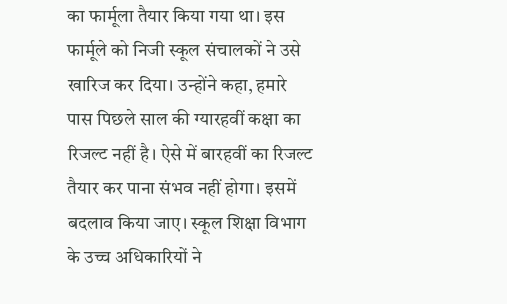का फार्मूला तैयार किया गया था। इस फार्मूले को निजी स्कूल संचालकों ने उसे खारिज कर दिया। उन्होंने कहा, हमारे पास पिछले साल की ग्यारहवीं कक्षा का रिजल्ट नहीं है। ऐसे में बारहवीं का रिजल्ट तैयार कर पाना संभव नहीं होगा। इसमें बदलाव किया जाए। स्कूल शिक्षा विभाग के उच्च अधिकारियों ने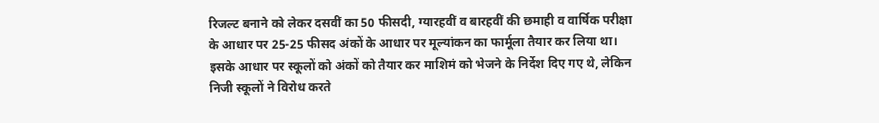रिजल्ट बनाने को लेकर दसवीं का 50 फीसदी, ग्यारहवीं व बारहवीं की छमाही व वार्षिक परीक्षा के आधार पर 25-25 फीसद अंकों के आधार पर मूल्यांकन का फार्मूला तैयार कर लिया था। इसके आधार पर स्कूलों को अंकों को तैयार कर माशिमं को भेजने के निर्देश दिए गए थे, लेकिन निजी स्कूलों ने विरोध करते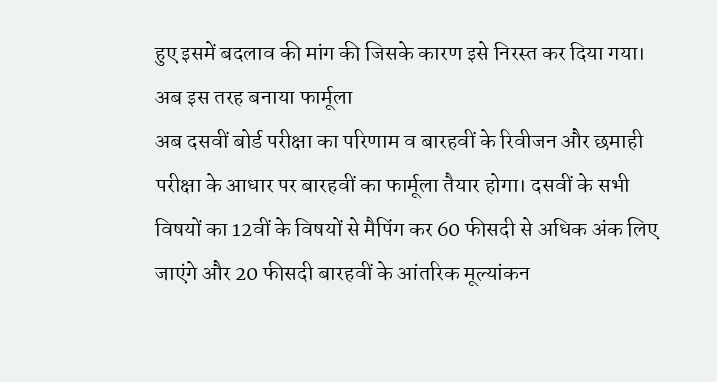हुए इसमें बदलाव की मांग की जिसके कारण इसे निरस्त कर दिया गया।
अब इस तरह बनाया फार्मूला
अब दसवीं बोर्ड परीक्षा का परिणाम व बारहवीं के रिवीजन और छमाही परीक्षा के आधार पर बारहवीं का फार्मूला तैयार होगा। दसवीं के सभी विषयों का 12वीं के विषयों से मैपिंग कर 60 फीसदी से अधिक अंक लिए जाएंगे और 20 फीसदी बारहवीं के आंतरिक मूल्यांकन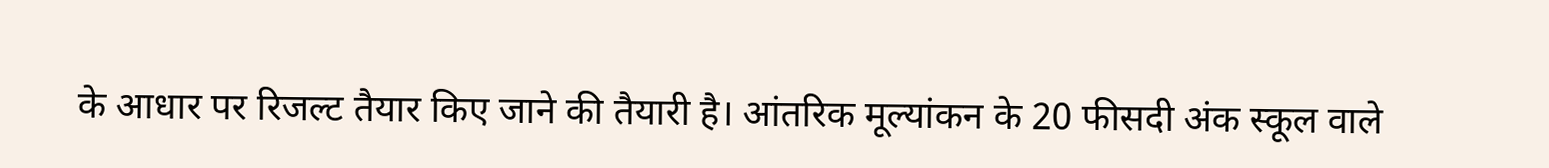के आधार पर रिजल्ट तैयार किए जाने की तैयारी है। आंतरिक मूल्यांकन के 20 फीसदी अंक स्कूल वाले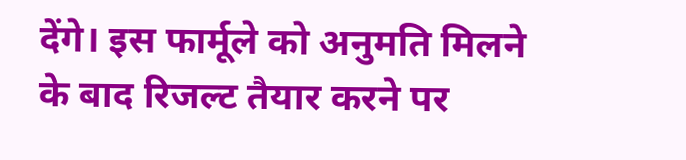देंगे। इस फार्मूले को अनुमति मिलने के बाद रिजल्ट तैयार करने पर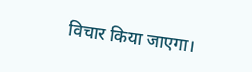विचार किया जाएगा।